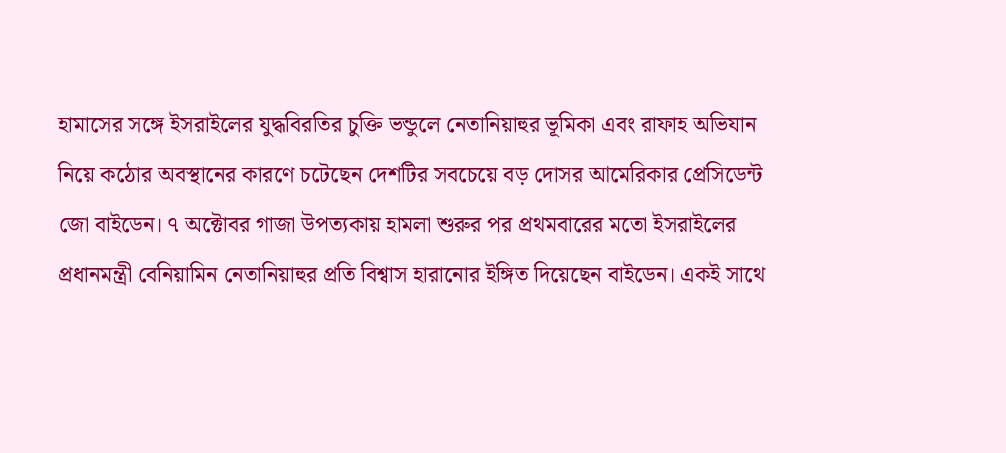হামাসের সঙ্গে ইসরাইলের যুদ্ধবিরতির চুক্তি ভন্ডুলে নেতানিয়াহুর ভূমিকা এবং রাফাহ অভিযান নিয়ে কঠোর অবস্থানের কারণে চটেছেন দেশটির সবচেয়ে বড় দোসর আমেরিকার প্রেসিডেন্ট জো বাইডেন। ৭ অক্টোবর গাজা উপত্যকায় হামলা শুরুর পর প্রথমবারের মতো ইসরাইলের প্রধানমন্ত্রী বেনিয়ামিন নেতানিয়াহুর প্রতি বিশ্বাস হারানোর ইঙ্গিত দিয়েছেন বাইডেন। একই সাথে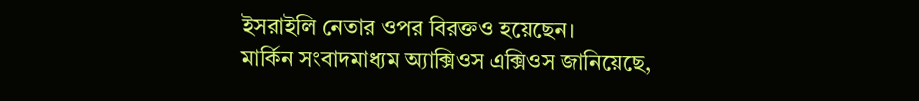ইসরাইলি নেতার ওপর বিরক্তও হয়েছেন।
মার্কিন সংবাদমাধ্যম অ্যাক্সিওস এক্সিওস জানিয়েছে,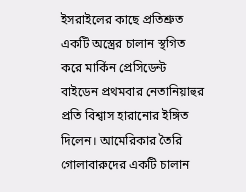ইসরাইলের কাছে প্রতিশ্রুত একটি অস্ত্রের চালান স্থগিত করে মার্কিন প্রেসিডেন্ট বাইডেন প্রথমবার নেতানিয়াহুর প্রতি বিশ্বাস হারানোর ইঙ্গিত দিলেন। আমেরিকার তৈরি গোলাবারুদের একটি চালান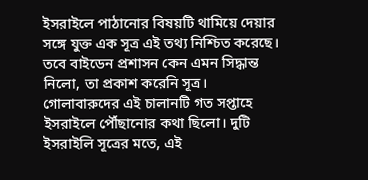ইসরাইলে পাঠানোর বিষয়টি থামিয়ে দেয়ার সঙ্গে যুক্ত এক সূত্র এই তথ্য নিশ্চিত করেছে। তবে বাইডেন প্রশাসন কেন এমন সিদ্ধান্ত নিলো, তা প্রকাশ করেনি সূত্র।
গোলাবারুদের এই চালানটি গত সপ্তাহে ইসরাইলে পৌঁছানোর কথা ছিলো। দুটি ইসরাইলি সূত্রের মতে, এই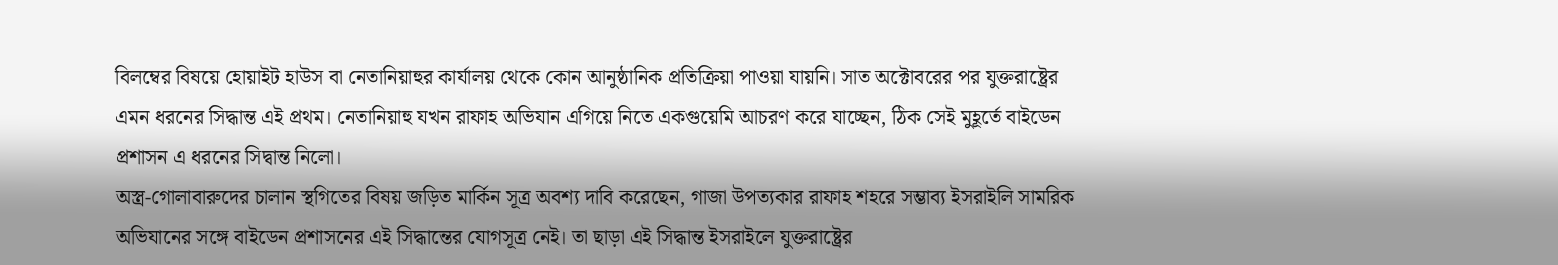বিলম্বের বিষয়ে হোয়াইট হাউস বা নেতানিয়াহুর কার্যালয় থেকে কোন আনুষ্ঠানিক প্রতিক্রিয়া পাওয়া যায়নি। সাত অক্টোবরের পর যুক্তরাষ্ট্রের এমন ধরনের সিদ্ধান্ত এই প্রথম। নেতানিয়াহু যখন রাফাহ অভিযান এগিয়ে নিতে একগুয়েমি আচরণ করে যাচ্ছেন, ঠিক সেই মুহূর্তে বাইডেন প্রশাসন এ ধরনের সিদ্বান্ত নিলো।
অস্ত্র-গোলাবারুদের চালান স্থগিতের বিষয় জড়িত মার্কিন সূত্র অবশ্য দাবি করেছেন, গাজা উপত্যকার রাফাহ শহরে সম্ভাব্য ইসরাইলি সামরিক অভিযানের সঙ্গে বাইডেন প্রশাসনের এই সিদ্ধান্তের যোগসূত্র নেই। তা ছাড়া এই সিদ্ধান্ত ইসরাইলে যুক্তরাষ্ট্রের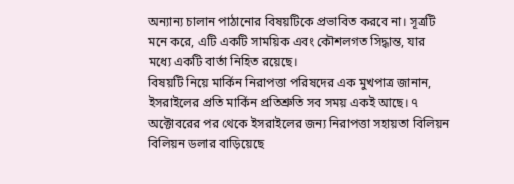অন্যান্য চালান পাঠানোর বিষয়টিকে প্রভাবিত করবে না। সূত্রটি মনে করে, এটি একটি সাময়িক এবং কৌশলগত সিদ্ধান্ত, যার মধ্যে একটি বার্তা নিহিত রয়েছে।
বিষয়টি নিয়ে মার্কিন নিরাপত্তা পরিষদের এক মুখপাত্র জানান, ইসরাইলের প্রতি মার্কিন প্রতিশ্রুতি সব সময় একই আছে। ৭ অক্টোবরের পর থেকে ইসরাইলের জন্য নিরাপত্তা সহায়তা বিলিয়ন বিলিয়ন ডলার বাড়িয়েছে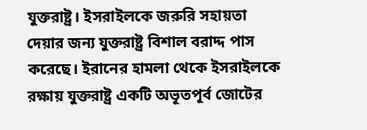যুক্তরাষ্ট্র। ইসরাইলকে জরুরি সহায়তা দেয়ার জন্য যুক্তরাষ্ট্র বিশাল বরাদ্দ পাস করেছে। ইরানের হামলা থেকে ইসরাইলকে রক্ষায় যুক্তরাষ্ট্র একটি অভূতপূর্ব জোটের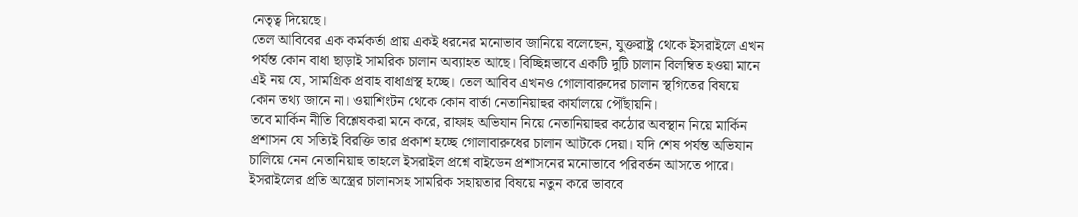নেতৃত্ব দিয়েছে।
তেল আবিবের এক কর্মকর্তা প্রায় একই ধরনের মনোভাব জানিয়ে বলেছেন, যুক্তরাষ্ট্র থেকে ইসরাইলে এখন পর্যন্ত কোন বাধা ছাড়াই সামরিক চালান অব্যাহত আছে। বিচ্ছিন্নভাবে একটি দুটি চালান বিলম্বিত হওয়া মানে এই নয় যে, সামগ্রিক প্রবাহ বাধাগ্রস্থ হচ্ছে। তেল আবিব এখনও গোলাবারুদের চালান স্থগিতের বিষয়ে কোন তথ্য জানে না। ওয়াশিংটন থেকে কোন বার্তা নেতানিয়াহুর কার্যালয়ে পৌঁছায়নি।
তবে মার্কিন নীতি বিশ্লেষকরা মনে করে, রাফাহ অভিযান নিয়ে নেতানিয়াহুর কঠোর অবস্থান নিয়ে মার্কিন প্রশাসন যে সত্যিই বিরক্তি তার প্রকাশ হচ্ছে গোলাবারুধের চালান আটকে দেয়া। যদি শেষ পর্যন্ত অভিযান চালিয়ে নেন নেতানিয়াহু তাহলে ইসরাইল প্রশ্নে বাইডেন প্রশাসনের মনোভাবে পরিবর্তন আসতে পারে। ইসরাইলের প্রতি অস্ত্রের চালানসহ সামরিক সহায়তার বিষয়ে নতুন করে ভাববে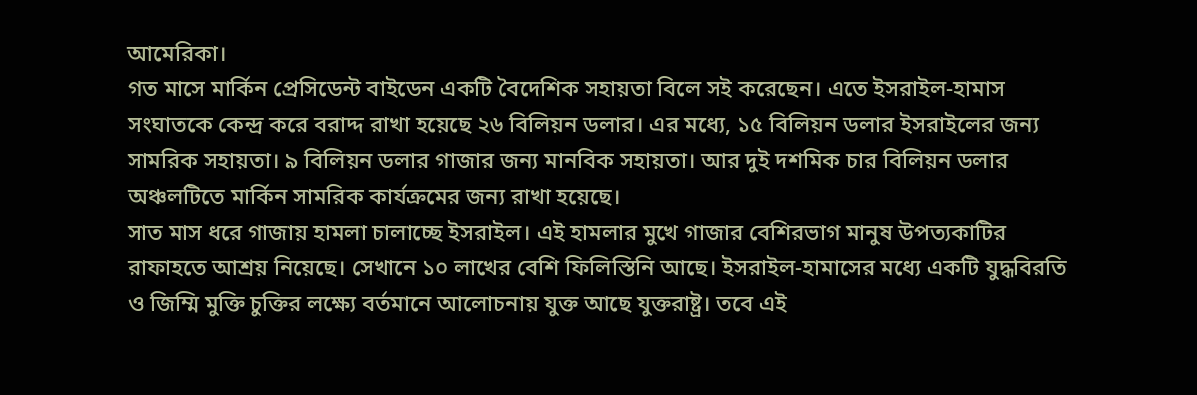আমেরিকা।
গত মাসে মার্কিন প্রেসিডেন্ট বাইডেন একটি বৈদেশিক সহায়তা বিলে সই করেছেন। এতে ইসরাইল-হামাস সংঘাতকে কেন্দ্র করে বরাদ্দ রাখা হয়েছে ২৬ বিলিয়ন ডলার। এর মধ্যে, ১৫ বিলিয়ন ডলার ইসরাইলের জন্য সামরিক সহায়তা। ৯ বিলিয়ন ডলার গাজার জন্য মানবিক সহায়তা। আর দুই দশমিক চার বিলিয়ন ডলার অঞ্চলটিতে মার্কিন সামরিক কার্যক্রমের জন্য রাখা হয়েছে।
সাত মাস ধরে গাজায় হামলা চালাচ্ছে ইসরাইল। এই হামলার মুখে গাজার বেশিরভাগ মানুষ উপত্যকাটির রাফাহতে আশ্রয় নিয়েছে। সেখানে ১০ লাখের বেশি ফিলিস্তিনি আছে। ইসরাইল-হামাসের মধ্যে একটি যুদ্ধবিরতি ও জিম্মি মুক্তি চুক্তির লক্ষ্যে বর্তমানে আলোচনায় যুক্ত আছে যুক্তরাষ্ট্র। তবে এই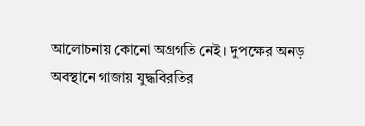আলোচনায় কোনো অগ্রগতি নেই। দুপক্ষের অনড় অবস্থানে গাজায় যুদ্ধবিরতির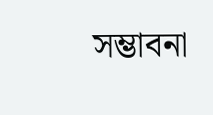সম্ভাবনা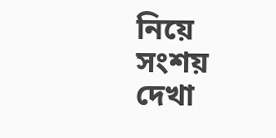নিয়ে সংশয় দেখা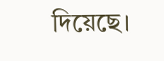দিয়েছে।